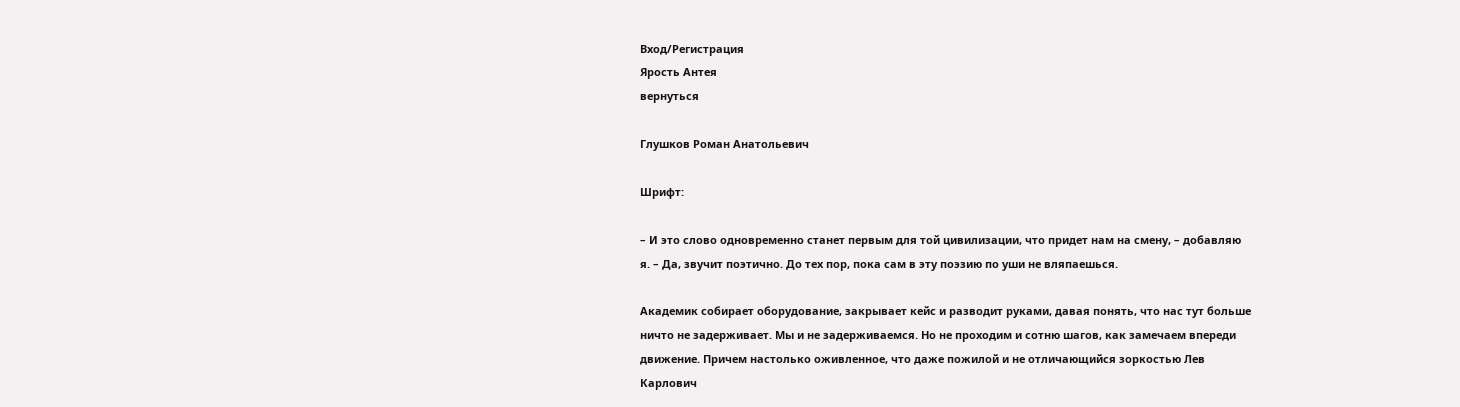Вход/Регистрация
Ярость Антея
вернуться

Глушков Роман Анатольевич

Шрифт:

– И это слово одновременно станет первым для той цивилизации, что придет нам на смену, – добавляю я. – Да, звучит поэтично. До тех пор, пока сам в эту поэзию по уши не вляпаешься.

Академик собирает оборудование, закрывает кейс и разводит руками, давая понять, что нас тут больше ничто не задерживает. Мы и не задерживаемся. Но не проходим и сотню шагов, как замечаем впереди движение. Причем настолько оживленное, что даже пожилой и не отличающийся зоркостью Лев Карлович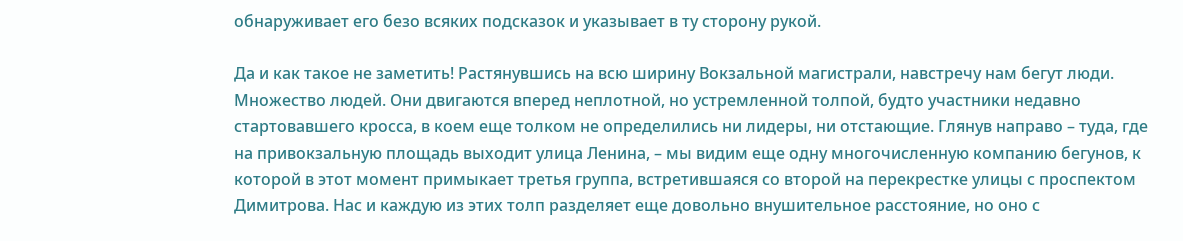обнаруживает его безо всяких подсказок и указывает в ту сторону рукой.

Да и как такое не заметить! Растянувшись на всю ширину Вокзальной магистрали, навстречу нам бегут люди. Множество людей. Они двигаются вперед неплотной, но устремленной толпой, будто участники недавно стартовавшего кросса, в коем еще толком не определились ни лидеры, ни отстающие. Глянув направо – туда, где на привокзальную площадь выходит улица Ленина, – мы видим еще одну многочисленную компанию бегунов, к которой в этот момент примыкает третья группа, встретившаяся со второй на перекрестке улицы с проспектом Димитрова. Нас и каждую из этих толп разделяет еще довольно внушительное расстояние, но оно с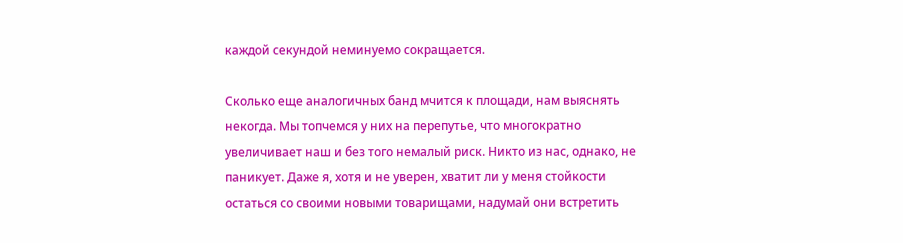каждой секундой неминуемо сокращается.

Сколько еще аналогичных банд мчится к площади, нам выяснять некогда. Мы топчемся у них на перепутье, что многократно увеличивает наш и без того немалый риск. Никто из нас, однако, не паникует. Даже я, хотя и не уверен, хватит ли у меня стойкости остаться со своими новыми товарищами, надумай они встретить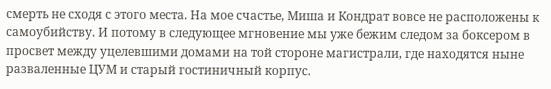смерть не сходя с этого места. На мое счастье, Миша и Кондрат вовсе не расположены к самоубийству. И потому в следующее мгновение мы уже бежим следом за боксером в просвет между уцелевшими домами на той стороне магистрали, где находятся ныне разваленные ЦУМ и старый гостиничный корпус.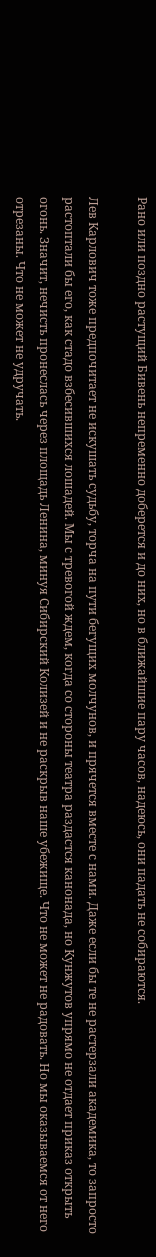Рано или поздно растущий Бивень непременно доберется и до них, но в ближайшие пару часов, надеюсь, они падать не собираются.

Лев Карлович тоже предпочитает не искушать судьбу, торча на пути бегущих молчунов, и прячется вместе с нами. Даже если бы те не растерзали академика, то запросто растоптали бы его, как стадо взбесившихся лошадей. Мы с тревогой ждем, когда со стороны театра раздастся канонада, но Кунжутов упрямо не отдает приказ открыть огонь. Значит, нечисть пронеслась через площадь Ленина, минуя Сибирский Колизей и не раскрыв наше убежище. Что не может не радовать. Но мы оказываемся от него отрезаны. Что не может не удручать.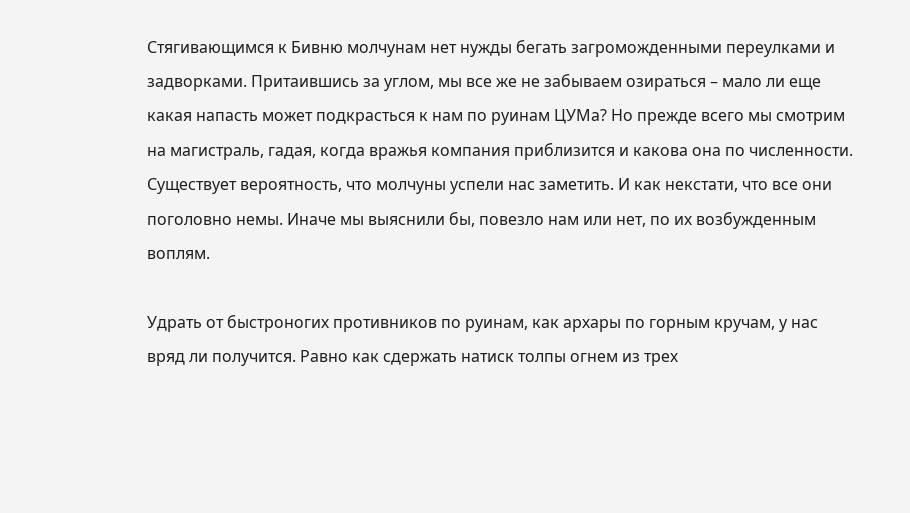Стягивающимся к Бивню молчунам нет нужды бегать загроможденными переулками и задворками. Притаившись за углом, мы все же не забываем озираться – мало ли еще какая напасть может подкрасться к нам по руинам ЦУМа? Но прежде всего мы смотрим на магистраль, гадая, когда вражья компания приблизится и какова она по численности. Существует вероятность, что молчуны успели нас заметить. И как некстати, что все они поголовно немы. Иначе мы выяснили бы, повезло нам или нет, по их возбужденным воплям.

Удрать от быстроногих противников по руинам, как архары по горным кручам, у нас вряд ли получится. Равно как сдержать натиск толпы огнем из трех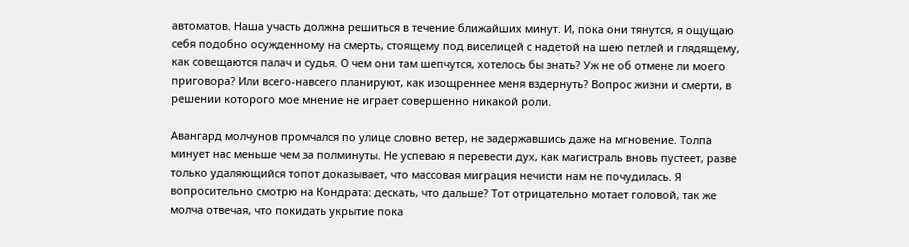автоматов. Наша участь должна решиться в течение ближайших минут. И, пока они тянутся, я ощущаю себя подобно осужденному на смерть, стоящему под виселицей с надетой на шею петлей и глядящему, как совещаются палач и судья. О чем они там шепчутся, хотелось бы знать? Уж не об отмене ли моего приговора? Или всего-навсего планируют, как изощреннее меня вздернуть? Вопрос жизни и смерти, в решении которого мое мнение не играет совершенно никакой роли.

Авангард молчунов промчался по улице словно ветер, не задержавшись даже на мгновение. Толпа минует нас меньше чем за полминуты. Не успеваю я перевести дух, как магистраль вновь пустеет, разве только удаляющийся топот доказывает, что массовая миграция нечисти нам не почудилась. Я вопросительно смотрю на Кондрата: дескать, что дальше? Тот отрицательно мотает головой, так же молча отвечая, что покидать укрытие пока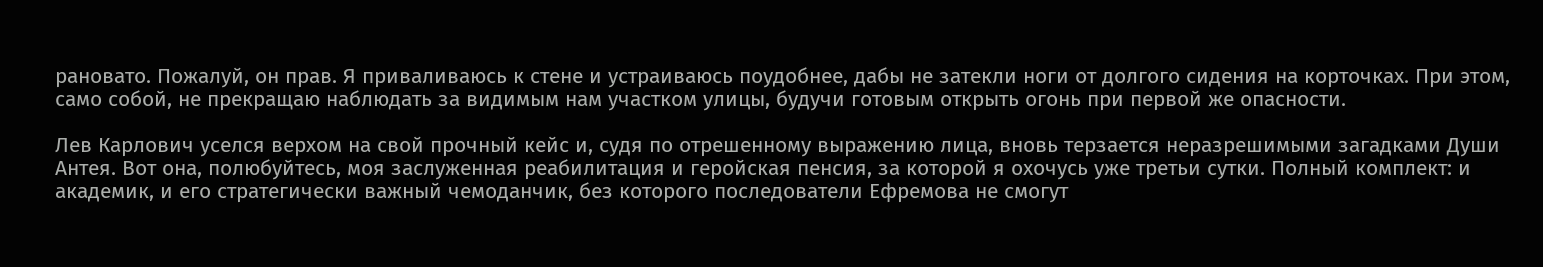рановато. Пожалуй, он прав. Я приваливаюсь к стене и устраиваюсь поудобнее, дабы не затекли ноги от долгого сидения на корточках. При этом, само собой, не прекращаю наблюдать за видимым нам участком улицы, будучи готовым открыть огонь при первой же опасности.

Лев Карлович уселся верхом на свой прочный кейс и, судя по отрешенному выражению лица, вновь терзается неразрешимыми загадками Души Антея. Вот она, полюбуйтесь, моя заслуженная реабилитация и геройская пенсия, за которой я охочусь уже третьи сутки. Полный комплект: и академик, и его стратегически важный чемоданчик, без которого последователи Ефремова не смогут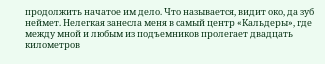продолжить начатое им дело. Что называется, видит око, да зуб неймет. Нелегкая занесла меня в самый центр «Кальдеры», где между мной и любым из подъемников пролегает двадцать километров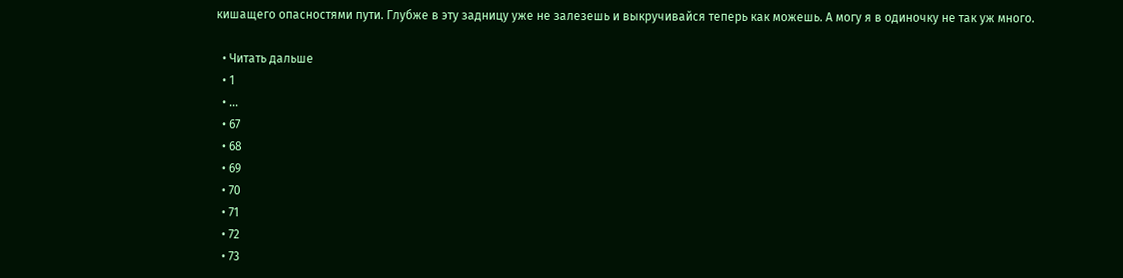кишащего опасностями пути. Глубже в эту задницу уже не залезешь и выкручивайся теперь как можешь. А могу я в одиночку не так уж много.

  • Читать дальше
  • 1
  • ...
  • 67
  • 68
  • 69
  • 70
  • 71
  • 72
  • 73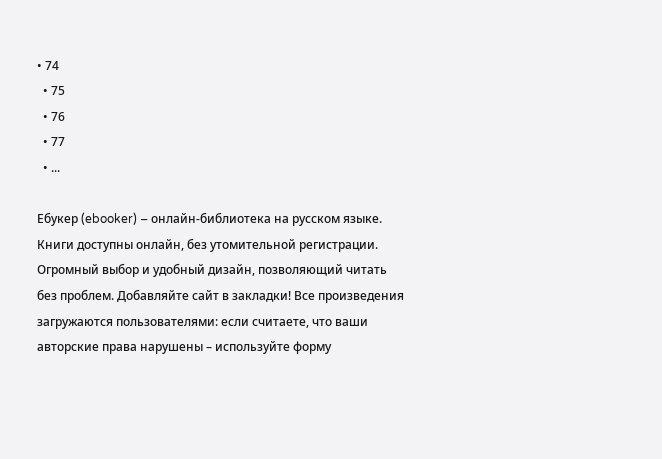• 74
  • 75
  • 76
  • 77
  • ...

Ебукер (ebooker) – онлайн-библиотека на русском языке. Книги доступны онлайн, без утомительной регистрации. Огромный выбор и удобный дизайн, позволяющий читать без проблем. Добавляйте сайт в закладки! Все произведения загружаются пользователями: если считаете, что ваши авторские права нарушены – используйте форму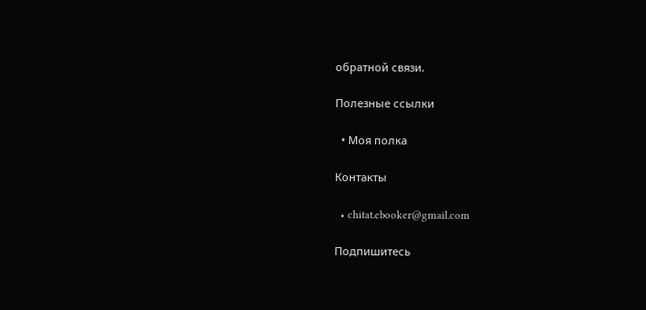обратной связи.

Полезные ссылки

  • Моя полка

Контакты

  • chitat.ebooker@gmail.com

Подпишитесь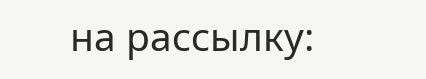на рассылку: